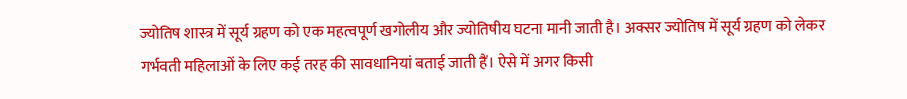ज्योतिष शास्त्र में सूर्य ग्रहण को एक महत्वपूर्ण खगोलीय और ज्योतिषीय घटना मानी जाती है। अक्सर ज्योतिष में सूर्य ग्रहण को लेकर गर्भवती महिलाओं के लिए कई तरह की सावधानियां बताई जाती हैं। ऐसे में अगर किसी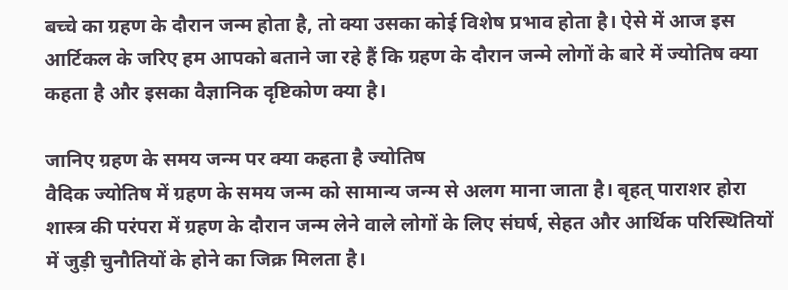बच्चे का ग्रहण के दौरान जन्म होता है, तो क्या उसका कोई विशेष प्रभाव होता है। ऐसे में आज इस आर्टिकल के जरिए हम आपको बताने जा रहे हैं कि ग्रहण के दौरान जन्मे लोगों के बारे में ज्योतिष क्या कहता है और इसका वैज्ञानिक दृष्टिकोण क्या है।

जानिए ग्रहण के समय जन्म पर क्या कहता है ज्योतिष
वैदिक ज्योतिष में ग्रहण के समय जन्म को सामान्य जन्म से अलग माना जाता है। बृहत् पाराशर होरा शास्त्र की परंपरा में ग्रहण के दौरान जन्म लेने वाले लोगों के लिए संघर्ष, सेहत और आर्थिक परिस्थितियों में जुड़ी चुनौतियों के होने का जिक्र मिलता है।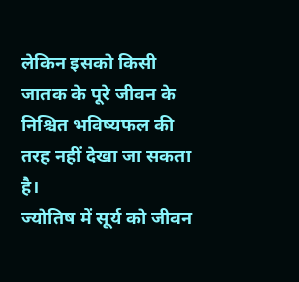लेकिन इसको किसी जातक के पूरे जीवन के निश्चित भविष्यफल की तरह नहीं देखा जा सकता है।
ज्योतिष में सूर्य को जीवन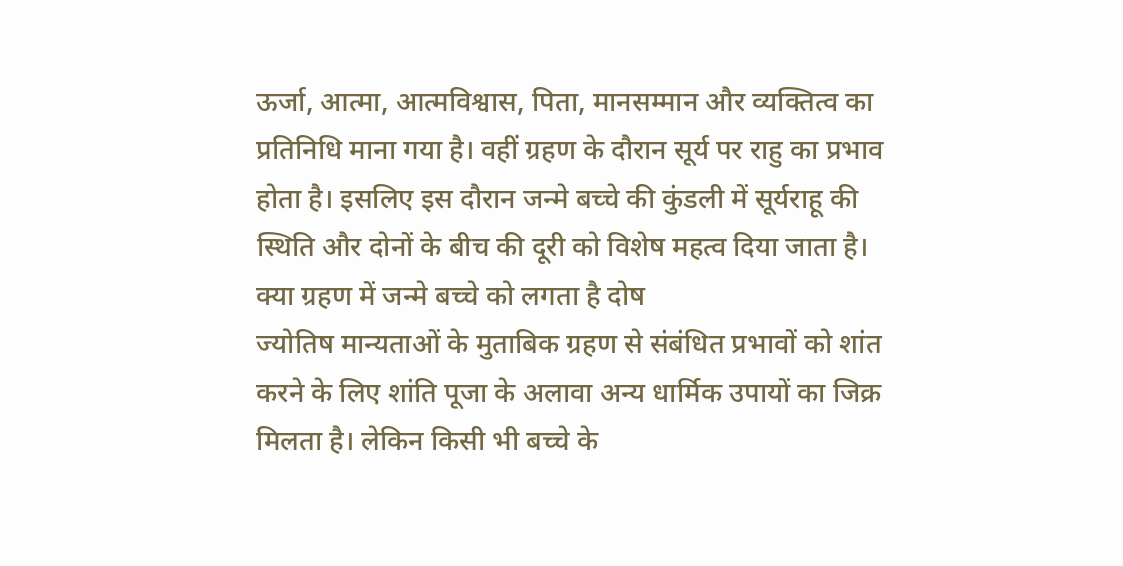ऊर्जा, आत्मा, आत्मविश्वास, पिता, मानसम्मान और व्यक्तित्व का प्रतिनिधि माना गया है। वहीं ग्रहण के दौरान सूर्य पर राहु का प्रभाव होता है। इसलिए इस दौरान जन्मे बच्चे की कुंडली में सूर्यराहू की स्थिति और दोनों के बीच की दूरी को विशेष महत्व दिया जाता है।
क्या ग्रहण में जन्मे बच्चे को लगता है दोष
ज्योतिष मान्यताओं के मुताबिक ग्रहण से संबंधित प्रभावों को शांत करने के लिए शांति पूजा के अलावा अन्य धार्मिक उपायों का जिक्र मिलता है। लेकिन किसी भी बच्चे के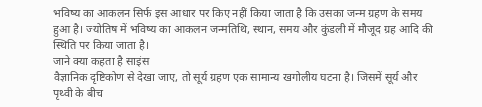भविष्य का आकलन सिर्फ इस आधार पर किए नहीं किया जाता है कि उसका जन्म ग्रहण के समय हुआ है। ज्योतिष में भविष्य का आकलन जन्मतिथि, स्थान, समय और कुंडली में मौजूद ग्रह आदि की स्थिति पर किया जाता है।
जाने क्या कहता है साइंस
वैज्ञानिक दृष्टिकोण से देखा जाए, तो सूर्य ग्रहण एक सामान्य खगोलीय घटना है। जिसमें सूर्य और पृथ्वी के बीच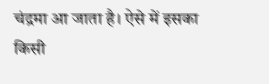चंद्रमा आ जाता है। ऐसे में इसका किसी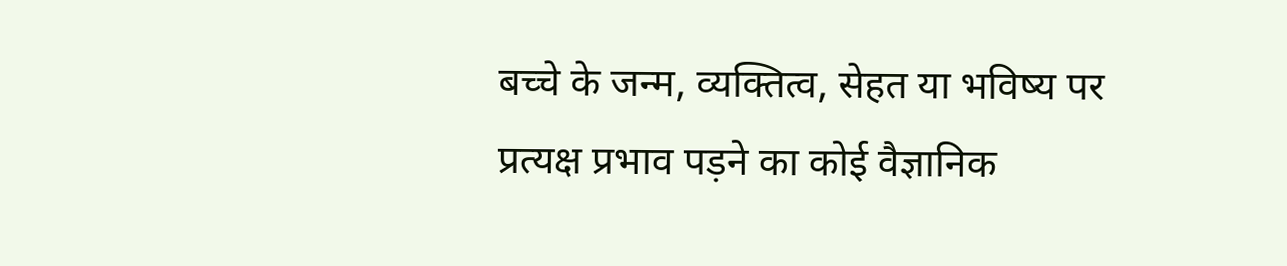बच्चे के जन्म, व्यक्तित्व, सेहत या भविष्य पर प्रत्यक्ष प्रभाव पड़ने का कोई वैज्ञानिक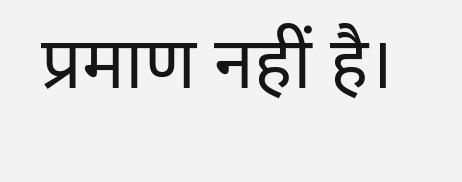प्रमाण नहीं है।